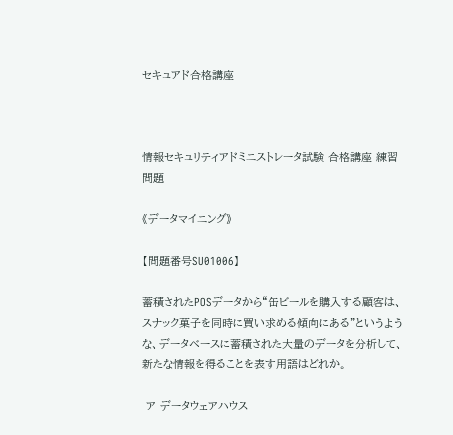セキュアド合格講座



情報セキュリティアドミニストレータ試験 合格講座 練習問題

《データマイニング》

【問題番号SU01006】

蓄積されたPOSデータから“缶ビールを購入する顧客は、スナック菓子を同時に買い求める傾向にある"というような、データベースに蓄積された大量のデータを分析して、新たな情報を得ることを表す用語はどれか。

 ア データウェアハウス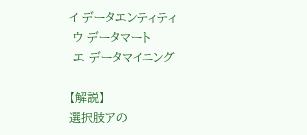イ データエンティティ
 ウ データマート
 エ データマイニング

【解説】
選択肢アの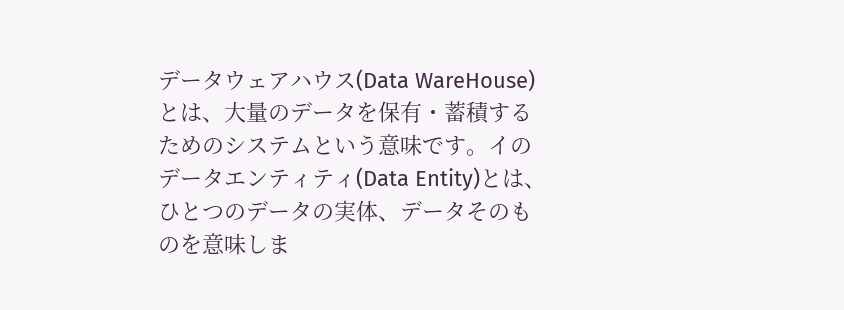データウェアハウス(Data WareHouse)とは、大量のデータを保有・蓄積するためのシステムという意味です。イのデータエンティティ(Data Entity)とは、ひとつのデータの実体、データそのものを意味しま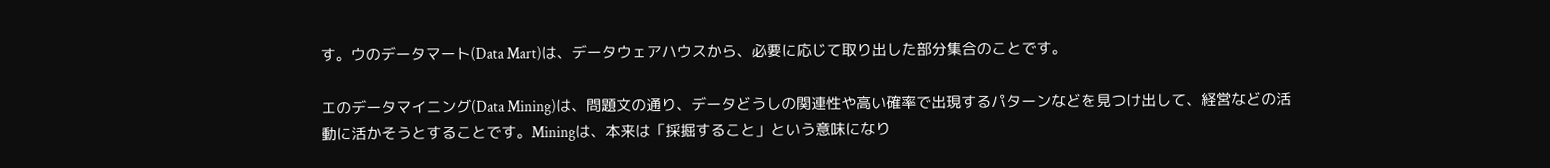す。ウのデータマート(Data Mart)は、データウェアハウスから、必要に応じて取り出した部分集合のことです。

エのデータマイニング(Data Mining)は、問題文の通り、データどうしの関連性や高い確率で出現するパターンなどを見つけ出して、経営などの活動に活かそうとすることです。Miningは、本来は「採掘すること」という意味になり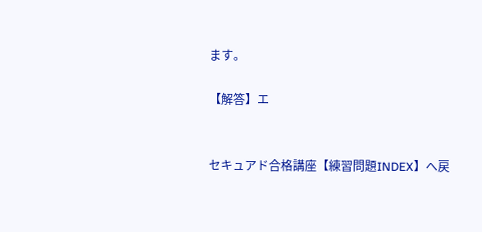ます。

【解答】エ


セキュアド合格講座【練習問題INDEX】へ戻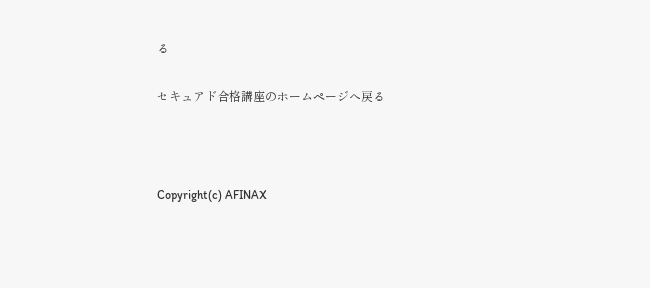る

セキュアド合格講座のホームページへ戻る



Copyright(c) AFINAX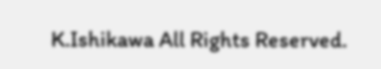K.Ishikawa All Rights Reserved.